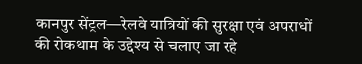कानपुर सेंट्रल—रेलवे यात्रियों की सुरक्षा एवं अपराधों की रोकथाम के उद्देश्य से चलाए जा रहे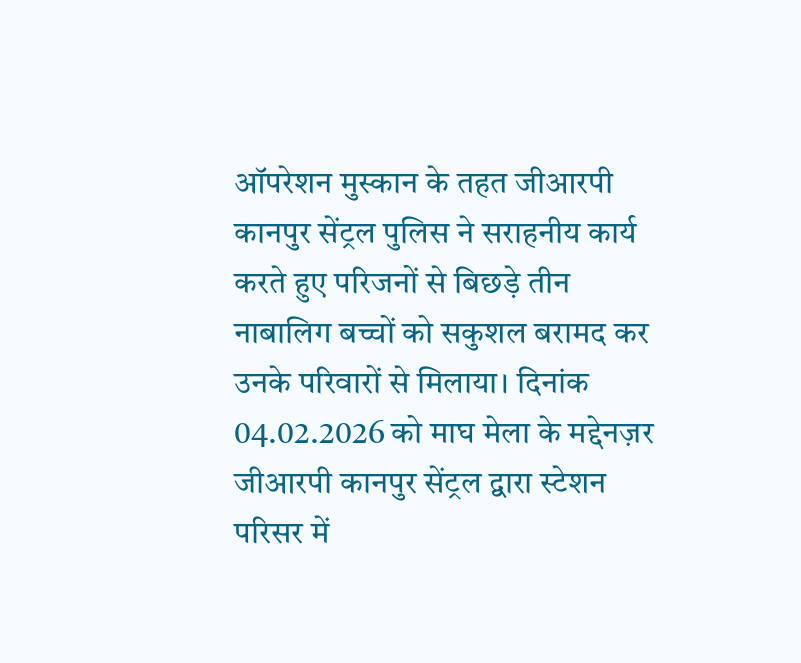ऑपरेशन मुस्कान के तहत जीआरपी कानपुर सेंट्रल पुलिस ने सराहनीय कार्य करते हुए परिजनों से बिछड़े तीन नाबालिग बच्चों को सकुशल बरामद कर उनके परिवारों से मिलाया। दिनांक 04.02.2026 को माघ मेला के मद्देनज़र जीआरपी कानपुर सेंट्रल द्वारा स्टेशन परिसर में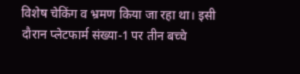विशेष चेकिंग व भ्रमण किया जा रहा था। इसी दौरान प्लेटफार्म संख्या-1 पर तीन बच्चे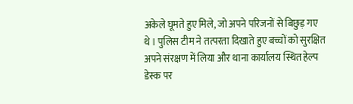अकेले घूमते हुए मिले, जो अपने परिजनों से बिछुड़ गए थे। पुलिस टीम ने तत्परता दिखाते हुए बच्चों को सुरक्षित अपने संरक्षण में लिया और थाना कार्यालय स्थित हेल्प डेस्क पर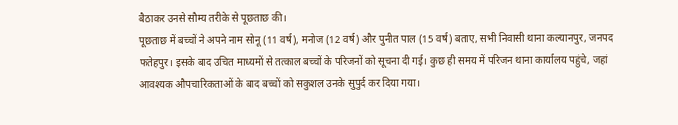बैठाकर उनसे सौम्य तरीके से पूछताछ की।
पूछताछ में बच्चों ने अपने नाम सोनू (11 वर्ष), मनोज (12 वर्ष) और पुनीत पाल (15 वर्ष) बताए, सभी निवासी थाना कल्यानपुर, जनपद फतेहपुर। इसके बाद उचित माध्यमों से तत्काल बच्चों के परिजनों को सूचना दी गई। कुछ ही समय में परिजन थाना कार्यालय पहुंचे, जहां आवश्यक औपचारिकताओं के बाद बच्चों को सकुशल उनके सुपुर्द कर दिया गया।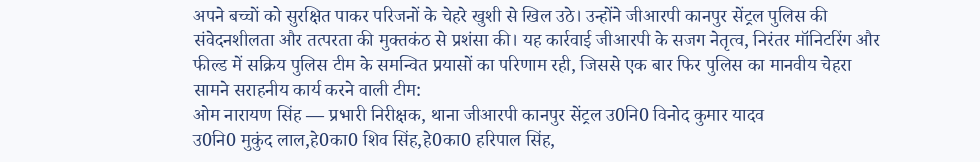अपने बच्चों को सुरक्षित पाकर परिजनों के चेहरे खुशी से खिल उठे। उन्होंने जीआरपी कानपुर सेंट्रल पुलिस की संवेदनशीलता और तत्परता की मुक्तकंठ से प्रशंसा की। यह कार्रवाई जीआरपी के सजग नेतृत्व, निरंतर मॉनिटरिंग और फील्ड में सक्रिय पुलिस टीम के समन्वित प्रयासों का परिणाम रही, जिससे एक बार फिर पुलिस का मानवीय चेहरा सामने सराहनीय कार्य करने वाली टीम:
ओम नारायण सिंह — प्रभारी निरीक्षक, थाना जीआरपी कानपुर सेंट्रल उ0नि0 विनोद कुमार यादव
उ0नि0 मुकुंद लाल,हे0का0 शिव सिंह,हे0का0 हरिपाल सिंह,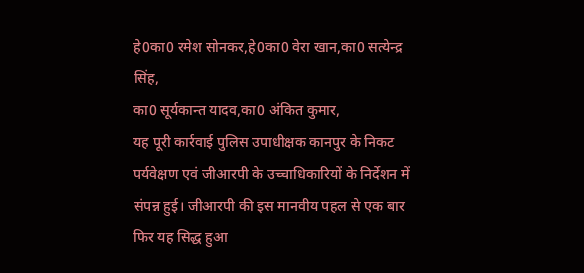हे0का0 रमेश सोनकर,हे0का0 वेरा खान,का0 सत्येन्द्र सिंह,
का0 सूर्यकान्त यादव,का0 अंकित कुमार,
यह पूरी कार्रवाई पुलिस उपाधीक्षक कानपुर के निकट पर्यवेक्षण एवं जीआरपी के उच्चाधिकारियों के निर्देशन में संपन्न हुई। जीआरपी की इस मानवीय पहल से एक बार फिर यह सिद्ध हुआ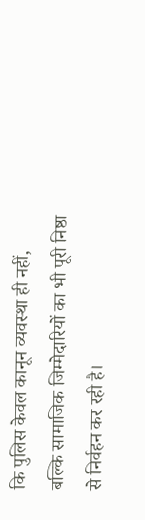कि पुलिस केवल कानून व्यवस्था ही नहीं, बल्कि सामाजिक जिम्मेदारियों का भी पूरी निष्ठा से निर्वहन कर रही है।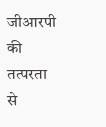जीआरपी की तत्परता से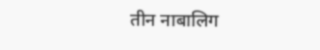तीन नाबालिग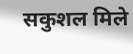सकुशल मिले